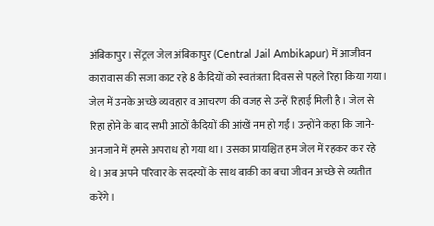अंबिकापुर। सेंट्रल जेल अंबिकापुर (Central Jail Ambikapur) में आजीवन कारावास की सजा काट रहे 8 कैदियों को स्वतंत्रता दिवस से पहले रिहा किया गया। जेल में उनके अच्छे व्यवहार व आचरण की वजह से उन्हें रिहाई मिली है। जेल से रिहा होने के बाद सभी आठों कैदियों की आंखें नम हो गईं। उन्होंने कहा कि जाने-अनजाने में हमसे अपराध हो गया था। उसका प्रायश्चित हम जेल में रहकर कर रहे थे। अब अपने परिवार के सदस्यों के साथ बाकी का बचा जीवन अच्छे से व्यतीत करेंगे।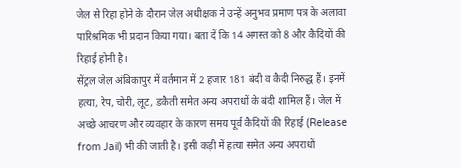जेल से रिहा होने के दौरान जेल अधीक्षक ने उन्हें अनुभव प्रमाण पत्र के अलावा पारिश्रमिक भी प्रदान किया गया। बता दें कि 14 अगस्त को 8 और कैदियों की रिहाई होनी है।
सेंट्रल जेल अंबिकापुर में वर्तमान में 2 हजार 181 बंदी व कैदी निरुद्ध हैं। इनमें हत्या, रेप, चोरी, लूट, डकैती समेत अन्य अपराधों के बंदी शामिल हैं। जेल में अच्छे आचरण और व्यवहार के कारण समय पूर्व कैदियों की रिहाई (Release from Jail) भी की जाती है। इसी कड़ी में हत्या समेत अन्य अपराधों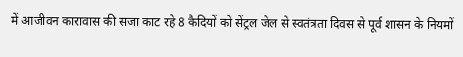में आजीवन कारावास की सजा काट रहे 8 कैदियों को सेंट्रल जेल से स्वतंत्रता दिवस से पूर्व शासन के नियमों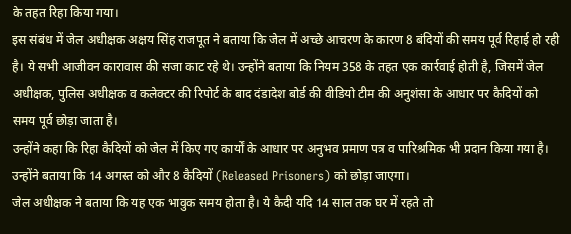के तहत रिहा किया गया।
इस संबंध में जेल अधीक्षक अक्षय सिंह राजपूत ने बताया कि जेल में अच्छे आचरण के कारण 8 बंदियों की समय पूर्व रिहाई हो रही है। ये सभी आजीवन कारावास की सजा काट रहे थे। उन्होंने बताया कि नियम 358 के तहत एक कार्रवाई होती है, जिसमें जेल अधीक्षक, पुलिस अधीक्षक व कलेक्टर की रिपोर्ट के बाद दंडादेश बोर्ड की वीडियो टीम की अनुशंसा के आधार पर कैदियों को समय पूर्व छोड़ा जाता है।
उन्होंने कहा कि रिहा कैदियों को जेल में किए गए कार्यों के आधार पर अनुभव प्रमाण पत्र व पारिश्रमिक भी प्रदान किया गया है। उन्होंने बताया कि 14 अगस्त को और 8 कैदियों (Released Prisoners) को छोड़ा जाएगा।
जेल अधीक्षक ने बताया कि यह एक भावुक समय होता है। ये कैदी यदि 14 साल तक घर में रहते तो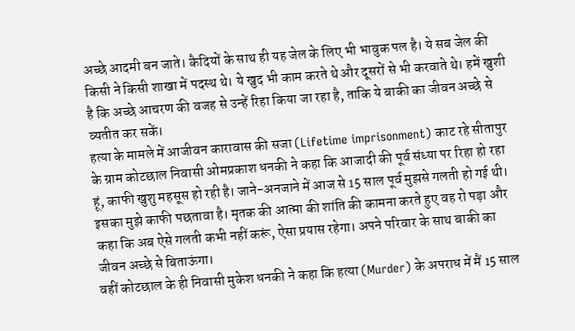अच्छे आदमी बन जाते। कैदियों के साथ ही यह जेल के लिए भी भावुक पल है। ये सब जेल की किसी ने किसी शाखा में पदस्थ थे। ये खुद भी काम करते थे और दूसरों से भी करवाते थे। हमें खुशी है कि अच्छे आचरण की वजह से उन्हें रिहा किया जा रहा है, ताकि ये बाकी का जीवन अच्छे से व्यतीत कर सकें।
हत्या के मामले में आजीवन कारावास की सजा (Lifetime imprisonment) काट रहे सीतापुर के ग्राम कोटछाल निवासी ओमप्रकाश धनकी ने कहा कि आजादी की पूर्व संध्या पर रिहा हो रहा हूं, काफी खुशु महसूस हो रही है। जाने-अनजाने में आज से 15 साल पूर्व मुझसे गलती हो गई थी। इसका मुझे काफी पछतावा है। मृतक की आत्मा की शांति की कामना करते हुए वह रो पड़ा और कहा कि अब ऐसे गलती कभी नहीं करूं, ऐसा प्रयास रहेगा। अपने परिवार के साथ बाकी का जीवन अच्छे से बिताऊंगा।
वहीं कोटछाल के ही निवासी मुकेश धनकी ने कहा कि हत्या (Murder) के अपराध में मैं 15 साल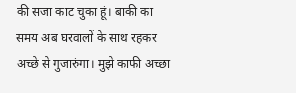की सजा काट चुका हूं। बाकी का समय अब घरवालों के साथ रहकर अच्छे से गुजारुंगा। मुझे काफी अच्छा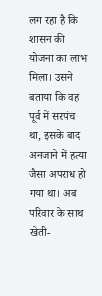लग रहा है कि शासन की योजना का लाभ मिला। उसने बताया कि वह पूर्व में सरपंच था, इसके बाद अनजाने में हत्या जैसा अपराध हो गया था। अब परिवार के साथ खेती-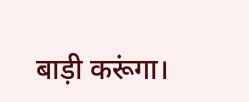बाड़ी करूंगा।